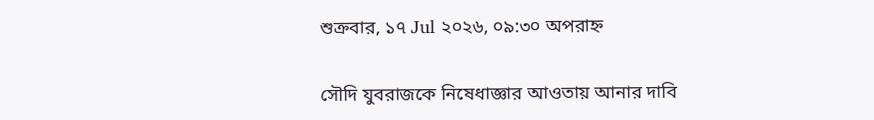শুক্রবার, ১৭ Jul ২০২৬, ০৯:৩০ অপরাহ্ন

সৌদি যুবরাজকে নিষেধাজ্ঞার আওতায় আনার দাবি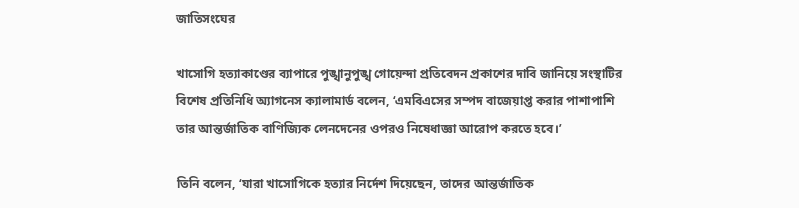জাতিসংঘের

খাসোগি হত্যাকাণ্ডের ব্যাপারে পুঙ্খানুপুঙ্খ গোয়েন্দা প্রতিবেদন প্রকাশের দাবি জানিয়ে সংস্থাটির বিশেষ প্রতিনিধি অ্যাগনেস ক্যালামার্ড বলেন, ‘এমবিএসের সম্পদ বাজেয়াপ্ত করার পাশাপাশি তার আন্তর্জাতিক বাণিজ্যিক লেনদেনের ওপরও নিষেধাজ্ঞা আরোপ করতে হবে।’

তিনি বলেন, ‘যারা খাসোগিকে হত্যার নির্দেশ দিয়েছেন, তাদের আন্তর্জাতিক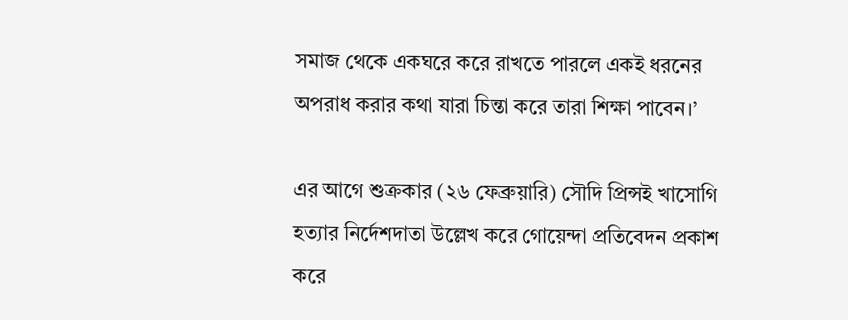সমাজ থেকে একঘরে করে রাখতে পারলে একই ধরনের অপরাধ করার কথা যারা চিন্তা করে তারা শিক্ষা পাবেন।’

এর আগে শুক্রকার (২৬ ফেব্রুয়ারি) সৌদি প্রিন্সই খাসোগি হত্যার নির্দেশদাতা উল্লেখ করে গোয়েন্দা প্রতিবেদন প্রকাশ করে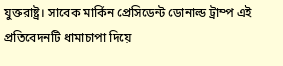যুক্তরাষ্ট্র। সাবেক মার্কিন প্রেসিডেন্ট ডোনাল্ড ট্রাম্প এই প্রতিবেদনটি ধামাচাপা দিয়ে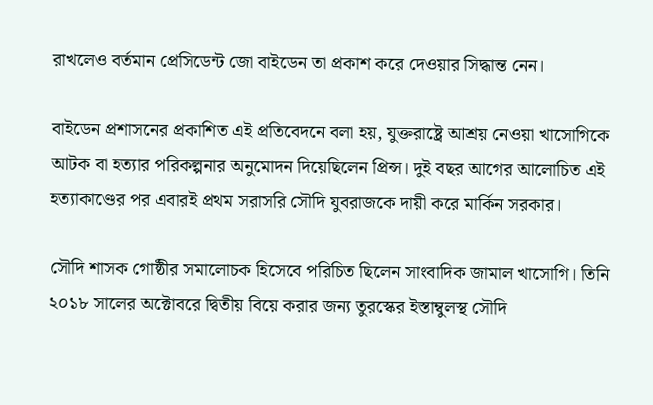রাখলেও বর্তমান প্রেসিডেন্ট জো বাইডেন তা প্রকাশ করে দেওয়ার সিদ্ধান্ত নেন।

বাইডেন প্রশাসনের প্রকাশিত এই প্রতিবেদনে বলা হয়, যুক্তরাষ্ট্রে আশ্রয় নেওয়া খাসোগিকে আটক বা হত্যার পরিকল্পনার অনুমোদন দিয়েছিলেন প্রিন্স। দুই বছর আগের আলোচিত এই হত্যাকাণ্ডের পর এবারই প্রথম সরাসরি সৌদি যুবরাজকে দায়ী করে মার্কিন সরকার।

সৌদি শাসক গোষ্ঠীর সমালোচক হিসেবে পরিচিত ছিলেন সাংবাদিক জামাল খাসোগি। তিনি ২০১৮ সালের অক্টোবরে দ্বিতীয় বিয়ে করার জন্য তুরস্কের ইস্তাম্বুলস্থ সৌদি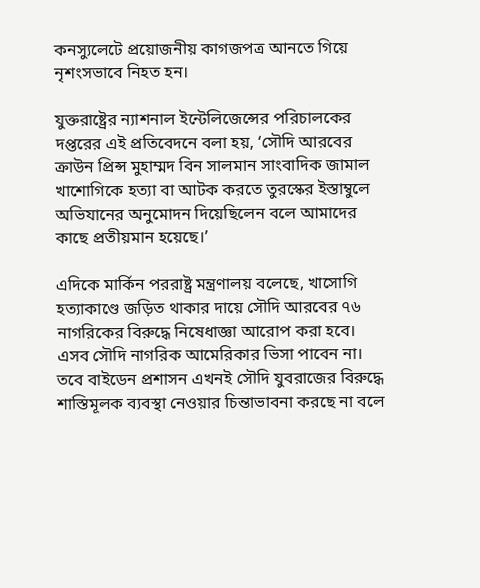কনস্যুলেটে প্রয়োজনীয় কাগজপত্র আনতে গিয়ে নৃশংসভাবে নিহত হন।

যুক্তরাষ্ট্রের ন্যাশনাল ইন্টেলিজেন্সের পরিচালকের দপ্তরের এই প্রতিবেদনে বলা হয়, ‘সৌদি আরবের ক্রাউন প্রিন্স মুহাম্মদ বিন সালমান সাংবাদিক জামাল খাশোগিকে হত্যা বা আটক করতে তুরস্কের ইস্তাম্বুলে অভিযানের অনুমোদন দিয়েছিলেন বলে আমাদের কাছে প্রতীয়মান হয়েছে।’

এদিকে মার্কিন পররাষ্ট্র মন্ত্রণালয় বলেছে, খাসোগি হত্যাকাণ্ডে জড়িত থাকার দায়ে সৌদি আরবের ৭৬ নাগরিকের বিরুদ্ধে নিষেধাজ্ঞা আরোপ করা হবে। এসব সৌদি নাগরিক আমেরিকার ভিসা পাবেন না। তবে বাইডেন প্রশাসন এখনই সৌদি যুবরাজের বিরুদ্ধে শাস্তিমূলক ব্যবস্থা নেওয়ার চিন্তাভাবনা করছে না বলে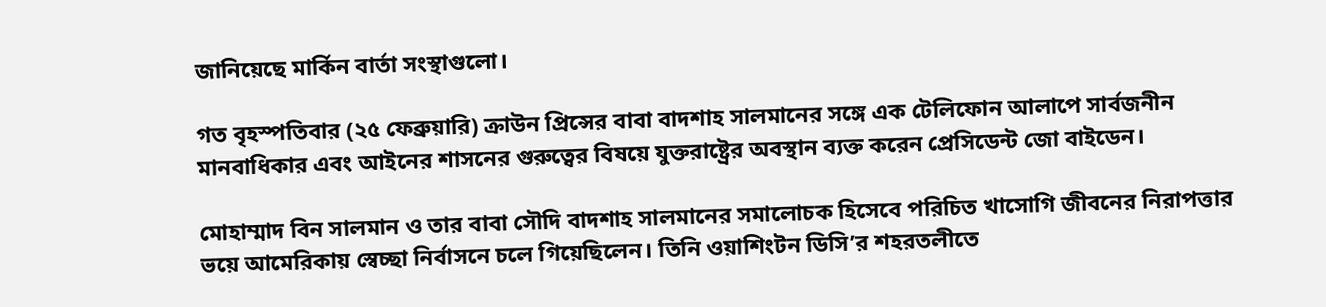জানিয়েছে মার্কিন বার্তা সংস্থাগুলো।

গত বৃহস্পতিবার (২৫ ফেব্রুয়ারি) ক্রাউন প্রিন্সের বাবা বাদশাহ সালমানের সঙ্গে এক টেলিফোন আলাপে সার্বজনীন মানবাধিকার এবং আইনের শাসনের গুরুত্বের বিষয়ে যুক্তরাষ্ট্রের অবস্থান ব্যক্ত করেন প্রেসিডেন্ট জো বাইডেন।

মোহাম্মাদ বিন সালমান ও তার বাবা সৌদি বাদশাহ সালমানের সমালোচক হিসেবে পরিচিত খাসোগি জীবনের নিরাপত্তার ভয়ে আমেরিকায় স্বেচ্ছা নির্বাসনে চলে গিয়েছিলেন। তিনি ওয়াশিংটন ডিসি’র শহরতলীতে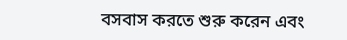বসবাস করতে শুরু করেন এবং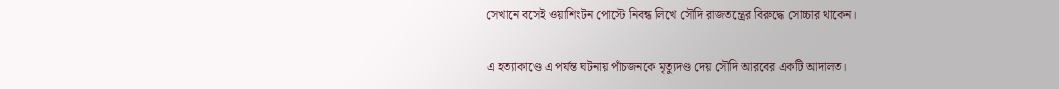সেখানে বসেই ওয়াশিংটন পোস্টে নিবন্ধ লিখে সৌদি রাজতন্ত্রের বিরুদ্ধে সোচ্চার থাকেন।

এ হত্যাকাণ্ডে এ পর্যন্ত ঘটনায় পাঁচজনকে মৃত্যুদণ্ড দেয় সৌদি আরবের একটি আদালত।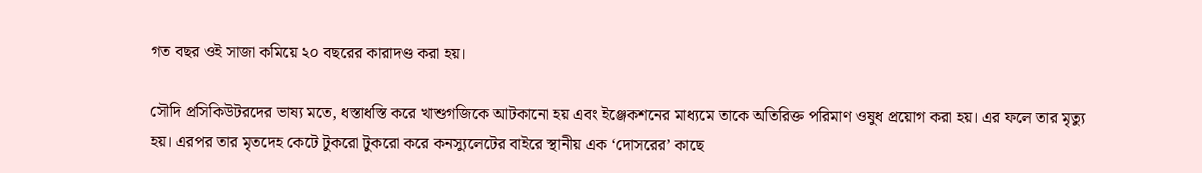গত বছর ওই সাজা কমিয়ে ২০ বছরের কারাদণ্ড করা হয়।

সৌদি প্রসিকিউটরদের ভাষ্য মতে, ধস্তাধস্তি করে খাশুগজিকে আটকানো হয় এবং ইঞ্জেকশনের মাধ্যমে তাকে অতিরিক্ত পরিমাণ ওষুধ প্রয়োগ করা হয়। এর ফলে তার মৃত্যু হয়। এরপর তার মৃতদেহ কেটে টুকরো টুকরো করে কনস্যুলেটের বাইরে স্থানীয় এক ‘দোসরের’ কাছে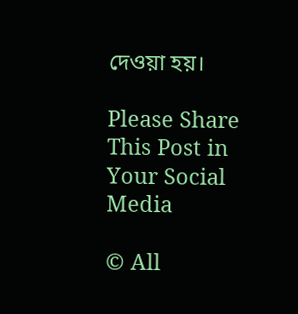দেওয়া হয়।

Please Share This Post in Your Social Media

© All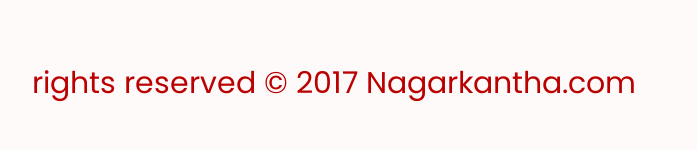rights reserved © 2017 Nagarkantha.com